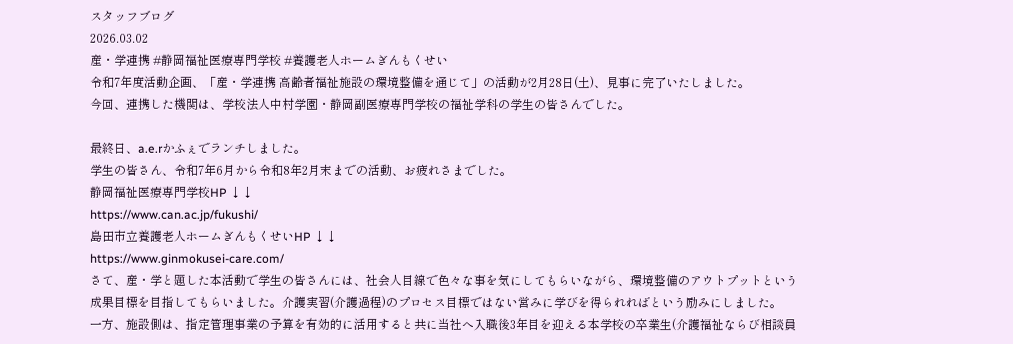スタッフブログ
2026.03.02
産・学連携 #静岡福祉医療専門学校 #養護老人ホームぎんもくせい
令和7年度活動企画、「産・学連携 高齢者福祉施設の環境整備を通じて」の活動が2月28日(土)、見事に完了いたしました。
今回、連携した機関は、学校法人中村学園・静岡副医療専門学校の福祉学科の学生の皆さんでした。

最終日、a.e.rかふぇでランチしました。
学生の皆さん、令和7年6月から令和8年2月末までの活動、お疲れさまでした。
静岡福祉医療専門学校HP ↓↓
https://www.can.ac.jp/fukushi/
島田市立養護老人ホームぎんもくせいHP ↓↓
https://www.ginmokusei-care.com/
さて、産・学と題した本活動で学生の皆さんには、社会人目線で色々な事を気にしてもらいながら、環境整備のアウトプットという成果目標を目指してもらいました。介護実習(介護過程)のプロセス目標ではない営みに学びを得られればという励みにしました。
一方、施設側は、指定管理事業の予算を有効的に活用すると共に当社へ入職後3年目を迎える本学校の卒業生(介護福祉ならび相談員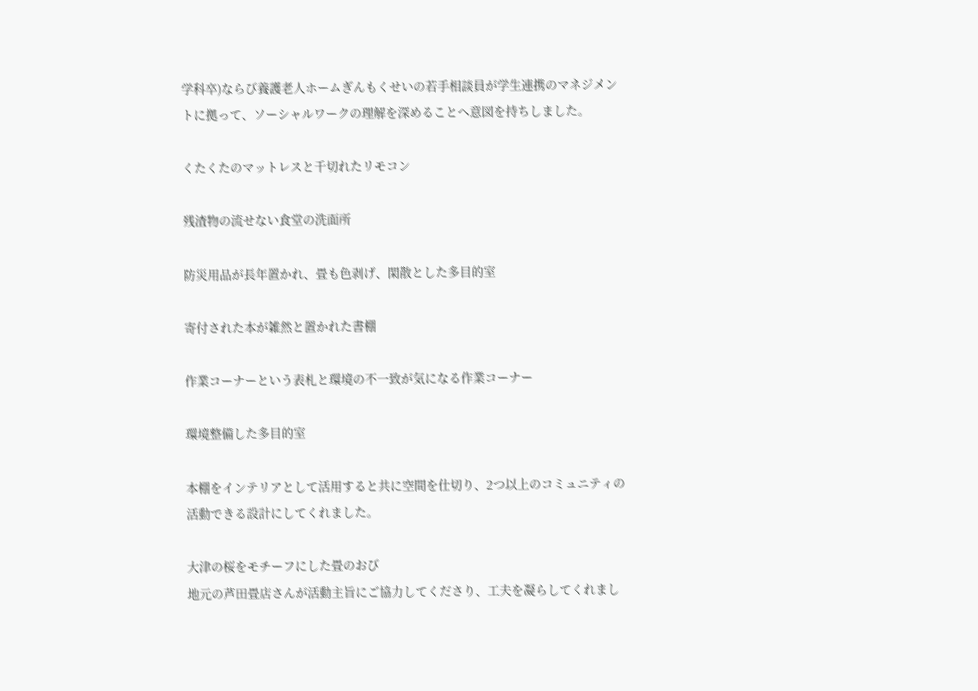学科卒)ならび養護老人ホームぎんもくせいの若手相談員が学生連携のマネジメントに拠って、ソーシャルワークの理解を深めることへ意図を持ちしました。

くたくたのマットレスと千切れたリモコン

残渣物の流せない食堂の洗面所

防災用品が長年置かれ、畳も色剥げ、閑散とした多目的室

寄付された本が雑然と置かれた書棚

作業コーナーという表札と環境の不一致が気になる作業コーナー

環境整備した多目的室

本棚をインテリアとして活用すると共に空間を仕切り、2つ以上のコミュニティの活動できる設計にしてくれました。

大津の桜をモチーフにした畳のおび
地元の芦田畳店さんが活動主旨にご協力してくださり、工夫を凝らしてくれまし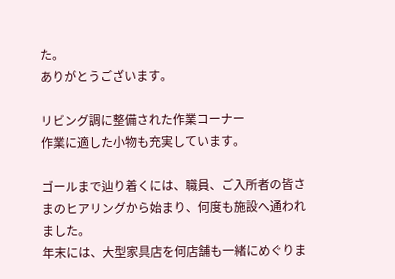た。
ありがとうございます。

リビング調に整備された作業コーナー
作業に適した小物も充実しています。

ゴールまで辿り着くには、職員、ご入所者の皆さまのヒアリングから始まり、何度も施設へ通われました。
年末には、大型家具店を何店舗も一緒にめぐりま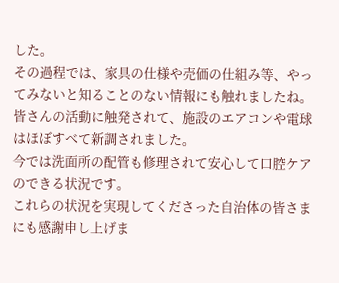した。
その過程では、家具の仕様や売価の仕組み等、やってみないと知ることのない情報にも触れましたね。
皆さんの活動に触発されて、施設のエアコンや電球はほぼすべて新調されました。
今では洗面所の配管も修理されて安心して口腔ケアのできる状況です。
これらの状況を実現してくださった自治体の皆さまにも感謝申し上げま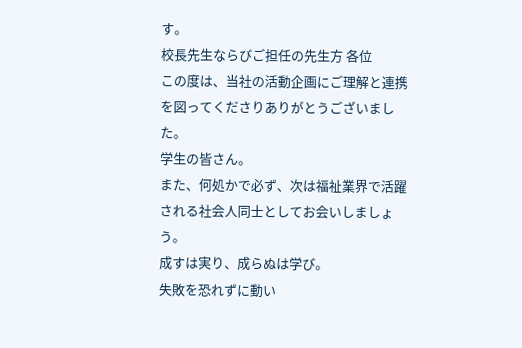す。
校長先生ならびご担任の先生方 各位
この度は、当社の活動企画にご理解と連携を図ってくださりありがとうございました。
学生の皆さん。
また、何処かで必ず、次は福祉業界で活躍される社会人同士としてお会いしましょう。
成すは実り、成らぬは学び。
失敗を恐れずに動い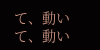て、動いて、動い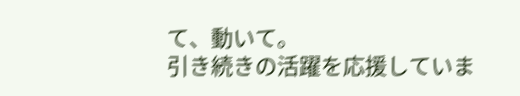て、動いて。
引き続きの活躍を応援していま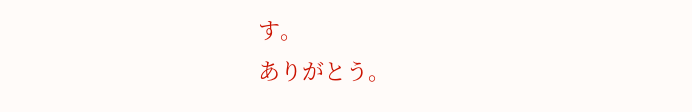す。
ありがとう。